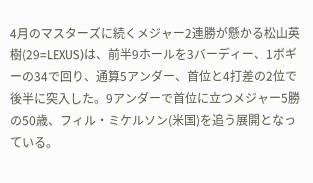4月のマスターズに続くメジャー2連勝が懸かる松山英樹(29=LEXUS)は、前半9ホールを3バーディー、1ボギーの34で回り、通算5アンダー、首位と4打差の2位で後半に突入した。9アンダーで首位に立つメジャー5勝の50歳、フィル・ミケルソン(米国)を追う展開となっている。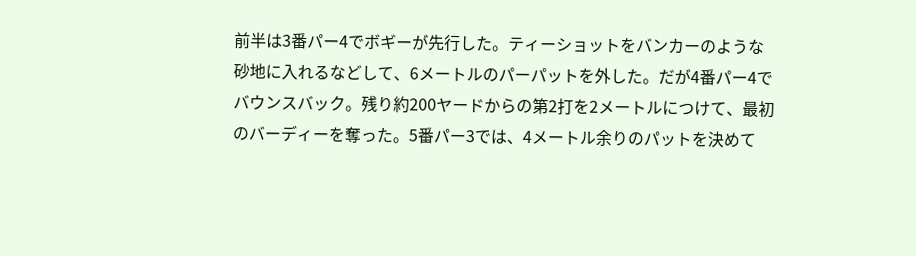前半は3番パー4でボギーが先行した。ティーショットをバンカーのような砂地に入れるなどして、6メートルのパーパットを外した。だが4番パー4でバウンスバック。残り約200ヤードからの第2打を2メートルにつけて、最初のバーディーを奪った。5番パー3では、4メートル余りのパットを決めて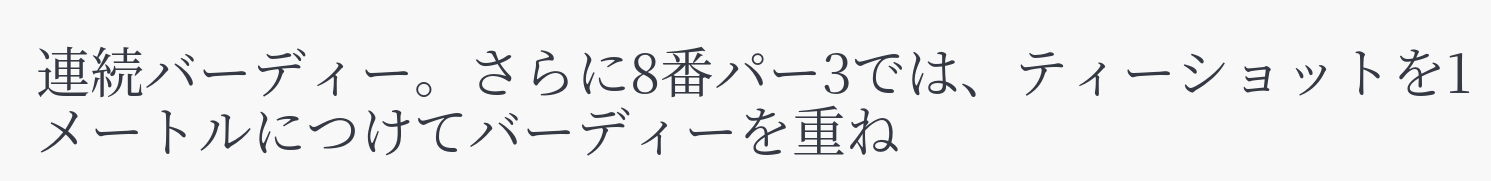連続バーディー。さらに8番パー3では、ティーショットを1メートルにつけてバーディーを重ね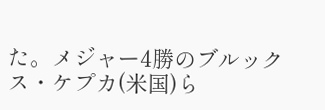た。メジャー4勝のブルックス・ケプカ(米国)ら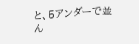と、5アンダーで並ん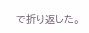で折り返した。